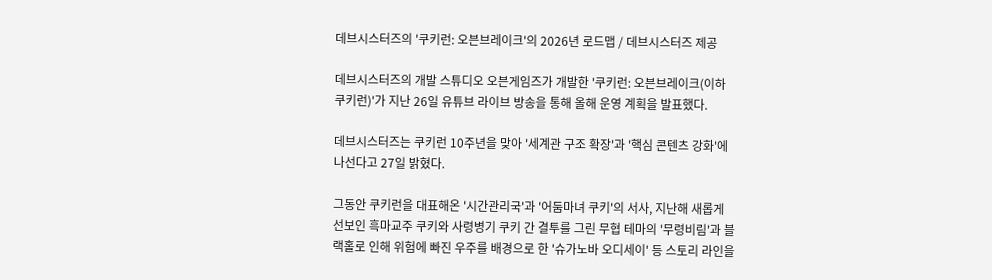데브시스터즈의 '쿠키런: 오븐브레이크'의 2026년 로드맵 / 데브시스터즈 제공

데브시스터즈의 개발 스튜디오 오븐게임즈가 개발한 '쿠키런: 오븐브레이크(이하 쿠키런)'가 지난 26일 유튜브 라이브 방송을 통해 올해 운영 계획을 발표했다.

데브시스터즈는 쿠키런 10주년을 맞아 '세계관 구조 확장'과 '핵심 콘텐츠 강화'에 나선다고 27일 밝혔다.

그동안 쿠키런을 대표해온 '시간관리국'과 '어둠마녀 쿠키'의 서사, 지난해 새롭게 선보인 흑마교주 쿠키와 사령병기 쿠키 간 결투를 그린 무협 테마의 '무령비림'과 블랙홀로 인해 위험에 빠진 우주를 배경으로 한 '슈가노바 오디세이' 등 스토리 라인을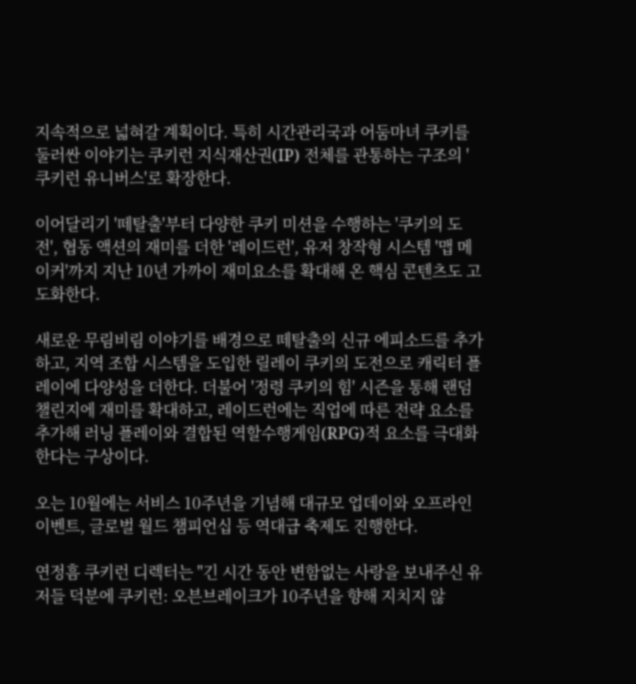지속적으로 넓혀갈 계획이다. 특히 시간관리국과 어둠마녀 쿠키를 둘러싼 이야기는 쿠키런 지식재산권(IP) 전체를 관통하는 구조의 '쿠키런 유니버스'로 확장한다.

이어달리기 '떼탈출'부터 다양한 쿠키 미션을 수행하는 '쿠키의 도전', 협동 액션의 재미를 더한 '레이드런', 유저 창작형 시스템 '맵 메이커'까지 지난 10년 가까이 재미요소를 확대해 온 핵심 콘텐츠도 고도화한다.

새로운 무림비림 이야기를 배경으로 떼탈출의 신규 에피소드를 추가하고, 지역 조합 시스템을 도입한 릴레이 쿠키의 도전으로 캐릭터 플레이에 다양성을 더한다. 더불어 '정령 쿠키의 힘' 시즌을 통해 랜덤 챌린지에 재미를 확대하고, 레이드런에는 직업에 따른 전략 요소를 추가해 러닝 플레이와 결합된 역할수행게임(RPG)적 요소를 극대화한다는 구상이다.

오는 10월에는 서비스 10주년을 기념해 대규모 업데이와 오프라인 이벤트, 글로벌 월드 챔피언십 등 역대급 축제도 진행한다.

연정흠 쿠키런 디렉터는 "긴 시간 동안 변함없는 사랑을 보내주신 유저들 덕분에 쿠키런: 오븐브레이크가 10주년을 향해 지치지 않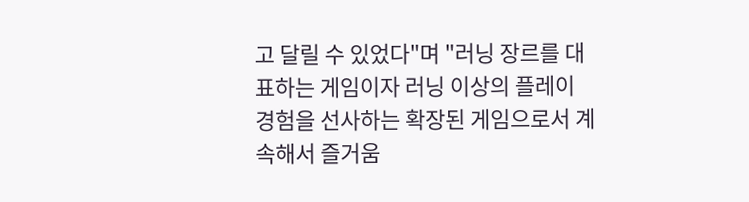고 달릴 수 있었다"며 "러닝 장르를 대표하는 게임이자 러닝 이상의 플레이 경험을 선사하는 확장된 게임으로서 계속해서 즐거움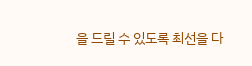을 드릴 수 있도록 최선을 다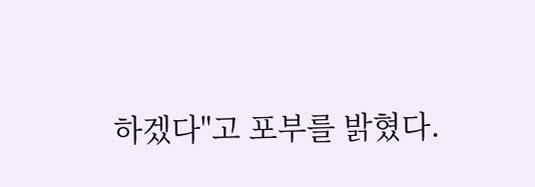하겠다"고 포부를 밝혔다.